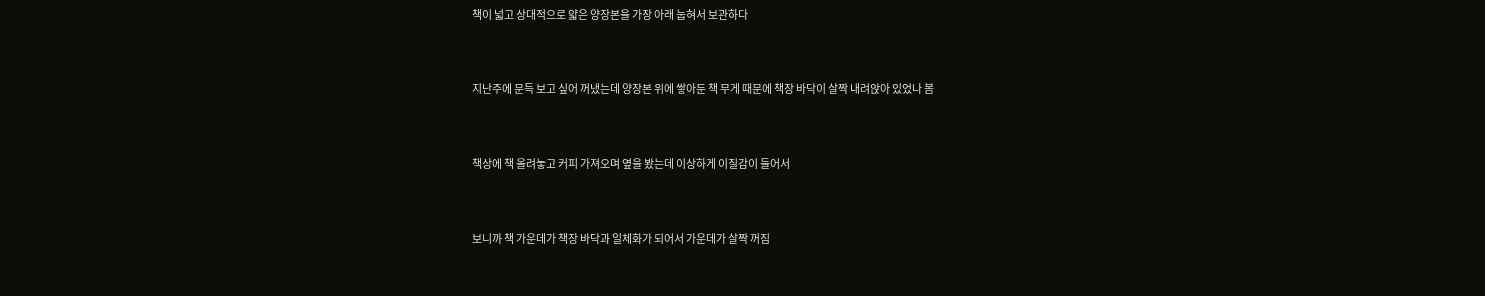책이 넓고 상대적으로 얇은 양장본을 가장 아래 눕혀서 보관하다


지난주에 문득 보고 싶어 꺼냈는데 양장본 위에 쌓아둔 책 무게 때문에 책장 바닥이 살짝 내려앉아 있었나 봄


책상에 책 올려놓고 커피 가져오며 옆을 봤는데 이상하게 이질감이 들어서


보니까 책 가운데가 책장 바닥과 일체화가 되어서 가운데가 살짝 꺼짐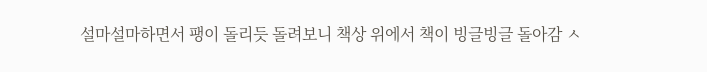설마설마하면서 팽이 돌리듯 돌려보니 책상 위에서 책이 빙글빙글 돌아감 ㅅ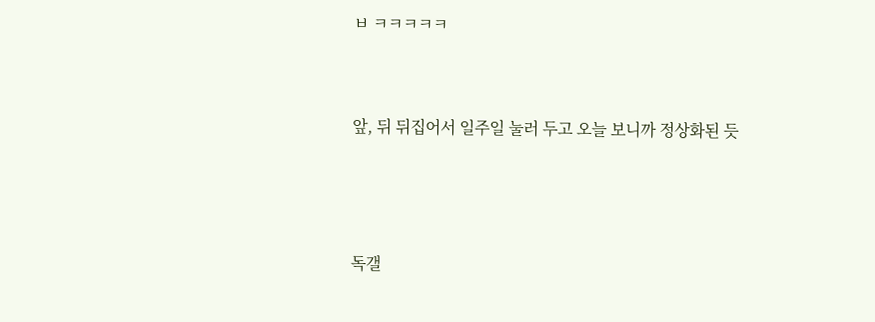ㅂ ㅋㅋㅋㅋㅋ


앞, 뒤 뒤집어서 일주일 눌러 두고 오늘 보니까 정상화된 듯



독갤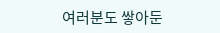여러분도 쌓아둔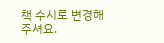책 수시로 변경해 주셔요.